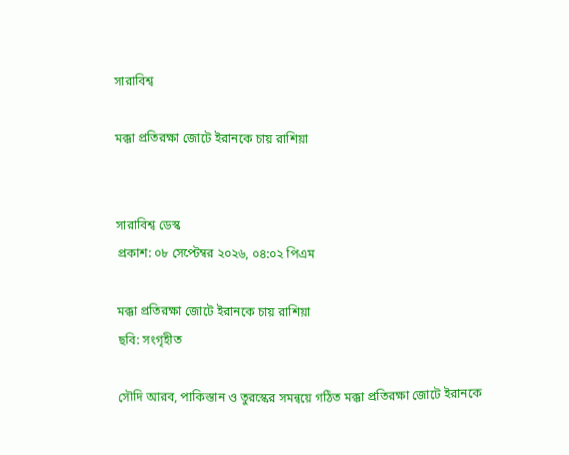সারাবিশ্ব

মক্কা প্রতিরক্ষা জোটে ইরানকে চায় রাশিয়া


সারাবিশ্ব ডেস্ক
প্রকাশ: ০৮ সেপ্টেম্বর ২০২৬, ০৪:০২ পিএম

মক্কা প্রতিরক্ষা জোটে ইরানকে চায় রাশিয়া
ছবি: সংগৃহীত

সৌদি আরব, পাকিস্তান ও তুরস্কের সমন্বয়ে গঠিত মক্কা প্রতিরক্ষা জোটে ইরানকে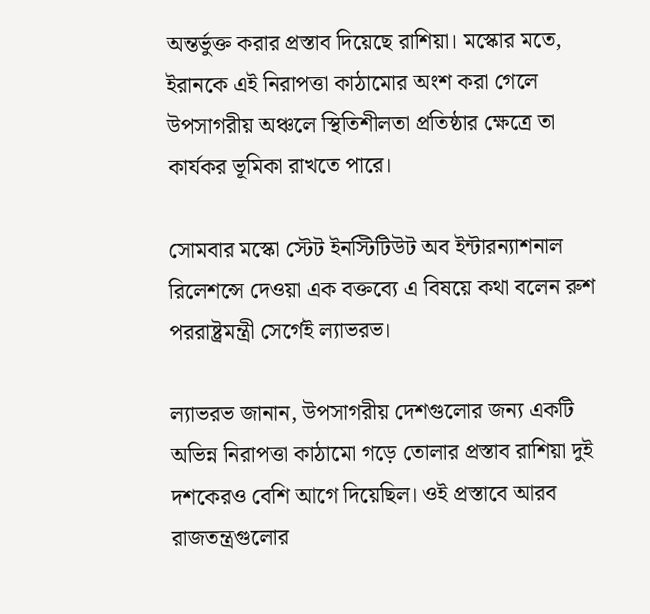অন্তর্ভুক্ত করার প্রস্তাব দিয়েছে রাশিয়া। মস্কোর মতে, ইরানকে এই নিরাপত্তা কাঠামোর অংশ করা গেলে উপসাগরীয় অঞ্চলে স্থিতিশীলতা প্রতিষ্ঠার ক্ষেত্রে তা কার্যকর ভূমিকা রাখতে পারে।

সোমবার মস্কো স্টেট ইনস্টিটিউট অব ইন্টারন্যাশনাল রিলেশন্সে দেওয়া এক বক্তব্যে এ বিষয়ে কথা বলেন রুশ পররাষ্ট্রমন্ত্রী সের্গেই ল্যাভরভ।

ল্যাভরভ জানান, উপসাগরীয় দেশগুলোর জন্য একটি অভিন্ন নিরাপত্তা কাঠামো গড়ে তোলার প্রস্তাব রাশিয়া দুই দশকেরও বেশি আগে দিয়েছিল। ওই প্রস্তাবে আরব রাজতন্ত্রগুলোর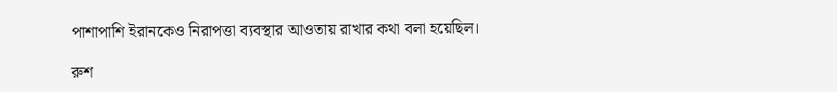পাশাপাশি ইরানকেও নিরাপত্তা ব্যবস্থার আওতায় রাখার কথা বলা হয়েছিল।

রুশ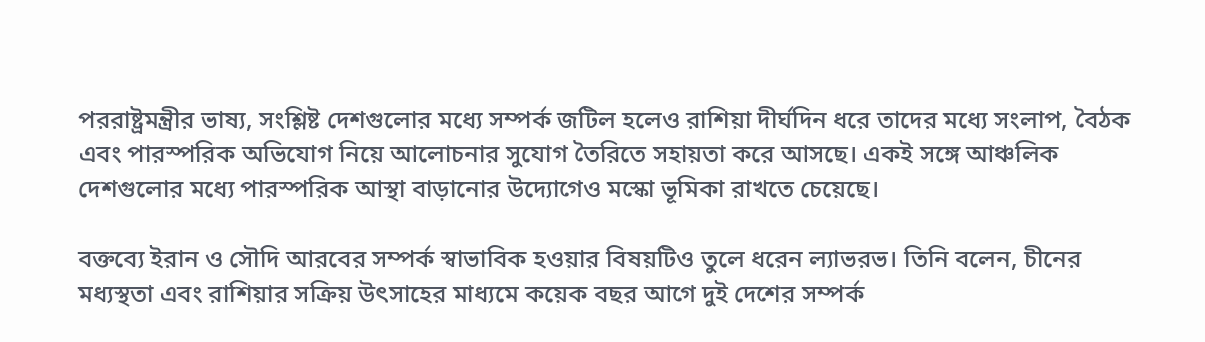পররাষ্ট্রমন্ত্রীর ভাষ্য, সংশ্লিষ্ট দেশগুলোর মধ্যে সম্পর্ক জটিল হলেও রাশিয়া দীর্ঘদিন ধরে তাদের মধ্যে সংলাপ, বৈঠক এবং পারস্পরিক অভিযোগ নিয়ে আলোচনার সুযোগ তৈরিতে সহায়তা করে আসছে। একই সঙ্গে আঞ্চলিক দেশগুলোর মধ্যে পারস্পরিক আস্থা বাড়ানোর উদ্যোগেও মস্কো ভূমিকা রাখতে চেয়েছে।

বক্তব্যে ইরান ও সৌদি আরবের সম্পর্ক স্বাভাবিক হওয়ার বিষয়টিও তুলে ধরেন ল্যাভরভ। তিনি বলেন, চীনের মধ্যস্থতা এবং রাশিয়ার সক্রিয় উৎসাহের মাধ্যমে কয়েক বছর আগে দুই দেশের সম্পর্ক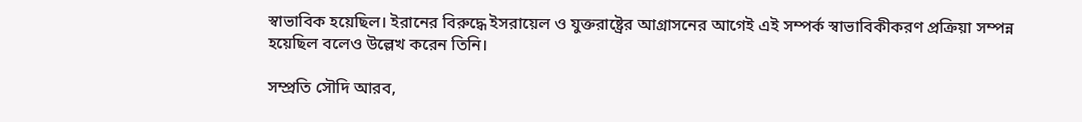স্বাভাবিক হয়েছিল। ইরানের বিরুদ্ধে ইসরায়েল ও যুক্তরাষ্ট্রের আগ্রাসনের আগেই এই সম্পর্ক স্বাভাবিকীকরণ প্রক্রিয়া সম্পন্ন হয়েছিল বলেও উল্লেখ করেন তিনি।

সম্প্রতি সৌদি আরব,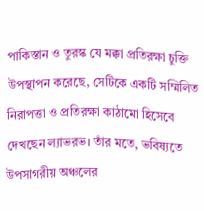পাকিস্তান ও তুরস্ক যে মক্কা প্রতিরক্ষা চুক্তি উপস্থাপন করেছে, সেটিকে একটি সম্মিলিত নিরাপত্তা ও প্রতিরক্ষা কাঠামো হিসেবে দেখছেন ল্যাভরভ। তাঁর মতে, ভবিষ্যতে উপসাগরীয় অঞ্চলের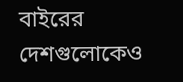বাইরের দেশগুলোকেও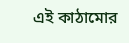এই কাঠামোর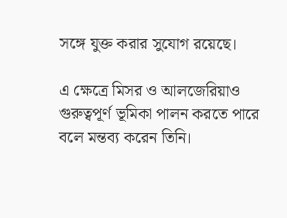সঙ্গে যুক্ত করার সুযোগ রয়েছে।

এ ক্ষেত্রে মিসর ও আলজেরিয়াও গুরুত্বপূর্ণ ভূমিকা পালন করতে পারে বলে মন্তব্য করেন তিনি।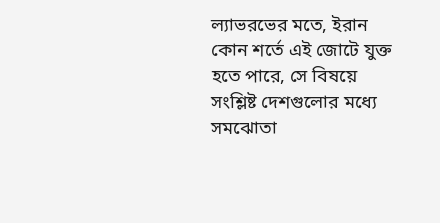ল্যাভরভের মতে, ইরান কোন শর্তে এই জোটে যুক্ত হতে পারে, সে বিষয়ে সংশ্লিষ্ট দেশগুলোর মধ্যে সমঝোতা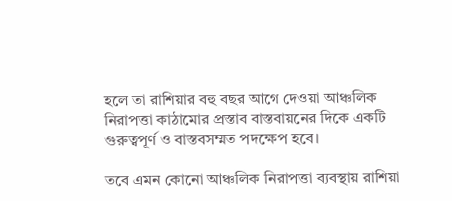হলে তা রাশিয়ার বহু বছর আগে দেওয়া আঞ্চলিক নিরাপত্তা কাঠামোর প্রস্তাব বাস্তবায়নের দিকে একটি গুরুত্বপূর্ণ ও বাস্তবসম্মত পদক্ষেপ হবে।

তবে এমন কোনো আঞ্চলিক নিরাপত্তা ব্যবস্থায় রাশিয়া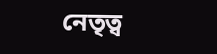নেতৃত্ব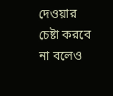দেওয়ার চেষ্টা করবে না বলেও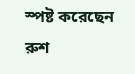স্পষ্ট করেছেন রুশ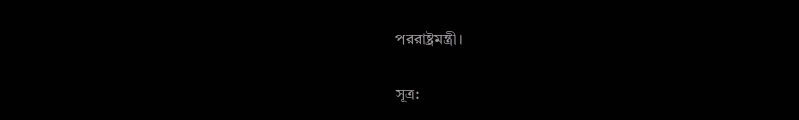পররাষ্ট্রমন্ত্রী।

সূত্র: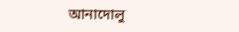আনাদোলু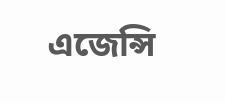এজেন্সি